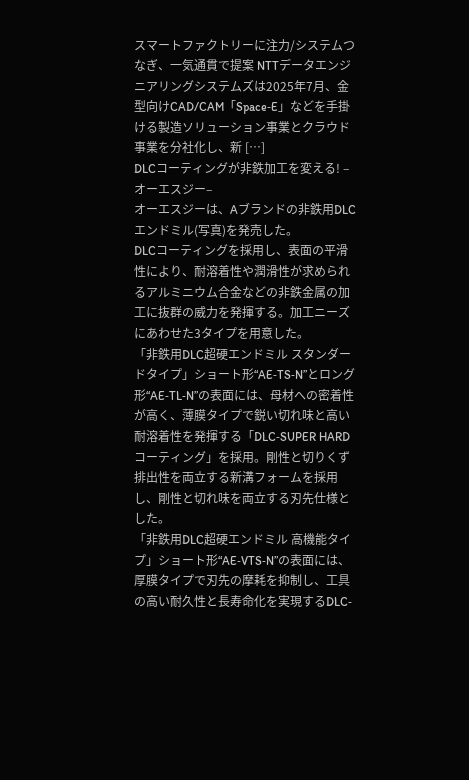スマートファクトリーに注力/システムつなぎ、一気通貫で提案 NTTデータエンジニアリングシステムズは2025年7月、金型向けCAD/CAM「Space‐E」などを手掛ける製造ソリューション事業とクラウド事業を分社化し、新 […]
DLCコーティングが非鉄加工を変える! –オーエスジー–
オーエスジーは、Aブランドの非鉄用DLCエンドミル(写真)を発売した。
DLCコーティングを採用し、表面の平滑性により、耐溶着性や潤滑性が求められるアルミニウム合金などの非鉄金属の加工に抜群の威力を発揮する。加工ニーズにあわせた3タイプを用意した。
「非鉄用DLC超硬エンドミル スタンダードタイプ」ショート形“AE‐TS‐N”とロング形“AE‐TL‐N”の表面には、母材への密着性が高く、薄膜タイプで鋭い切れ味と高い耐溶着性を発揮する「DLC‐SUPER HARDコーティング」を採用。剛性と切りくず排出性を両立する新溝フォームを採用し、剛性と切れ味を両立する刃先仕様とした。
「非鉄用DLC超硬エンドミル 高機能タイプ」ショート形“AE‐VTS‐N”の表面には、厚膜タイプで刃先の摩耗を抑制し、工具の高い耐久性と長寿命化を実現するDLC‐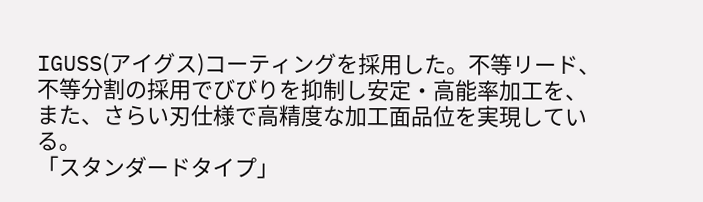IGUSS(アイグス)コーティングを採用した。不等リード、不等分割の採用でびびりを抑制し安定・高能率加工を、また、さらい刃仕様で高精度な加工面品位を実現している。
「スタンダードタイプ」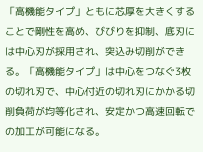「高機能タイプ」ともに芯厚を大きくすることで剛性を高め、びびりを抑制、底刃には中心刃が採用され、突込み切削ができる。「高機能タイプ」は中心をつなぐ3枚の切れ刃で、中心付近の切れ刃にかかる切削負荷が均等化され、安定かつ高速回転での加工が可能になる。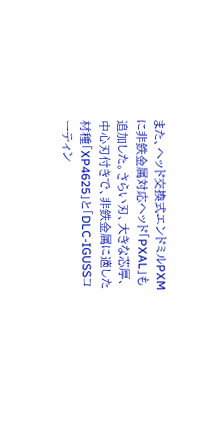また、ヘッド交換式エンドミルPXMに非鉄金属対応ヘッド「PXAL」も追加した。さらい刃、大きな芯厚、中心刃付きで、非鉄金属に適した材種「XP4625」と「DLC‐IGUSSコーティン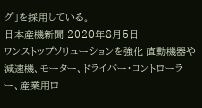グ」を採用している。
日本産機新聞 2020年8月5日
ワンストップソリューションを強化 直動機器や減速機、モーター、ドライバー・コントローラー、産業用ロ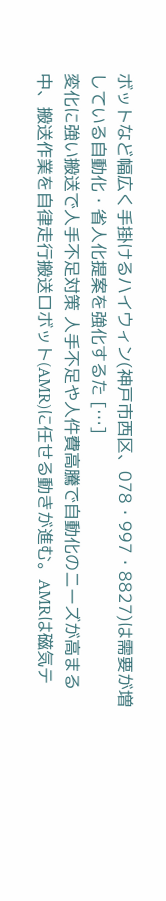ボットなど幅広く手掛けるハイウィン(神戸市西区、078・997・8827)は需要が増している自動化・省人化提案を強化するた […]
変化に強い搬送で人手不足対策 人手不足や人件費高騰で自動化のニーズが高まる中、搬送作業を自律走行搬送ロボット(AMR)に任せる動きが進む。AMRは磁気テ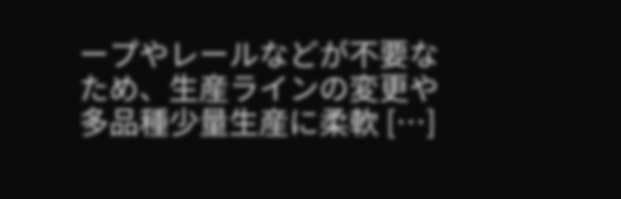ープやレールなどが不要なため、生産ラインの変更や多品種少量生産に柔軟 […]